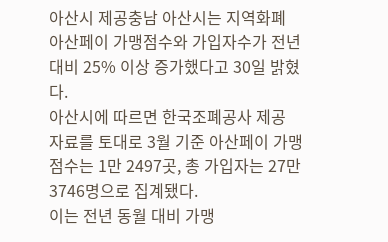아산시 제공충남 아산시는 지역화폐 아산페이 가맹점수와 가입자수가 전년대비 25% 이상 증가했다고 30일 밝혔다.
아산시에 따르면 한국조폐공사 제공 자료를 토대로 3월 기준 아산페이 가맹점수는 1만 2497곳, 총 가입자는 27만 3746명으로 집계됐다.
이는 전년 동월 대비 가맹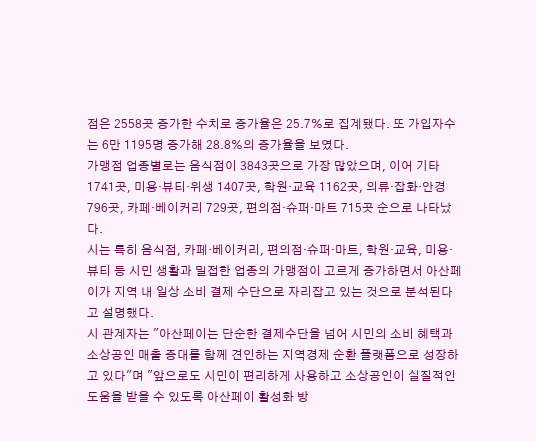점은 2558곳 증가한 수치로 증가율은 25.7%로 집계됐다. 또 가입자수는 6만 1195명 증가해 28.8%의 증가율을 보였다.
가맹점 업종별로는 음식점이 3843곳으로 가장 많았으며, 이어 기타 1741곳, 미용·뷰티·위생 1407곳, 학원·교육 1162곳, 의류·잡화·안경 796곳, 카페·베이커리 729곳, 편의점·슈퍼·마트 715곳 순으로 나타났다.
시는 특히 음식점, 카페·베이커리, 편의점·슈퍼·마트, 학원·교육, 미용·뷰티 등 시민 생활과 밀접한 업종의 가맹점이 고르게 증가하면서 아산페이가 지역 내 일상 소비 결제 수단으로 자리잡고 있는 것으로 분석된다고 설명했다.
시 관계자는 "아산페이는 단순한 결제수단을 넘어 시민의 소비 혜택과 소상공인 매출 증대를 함께 견인하는 지역경제 순환 플랫폼으로 성장하고 있다"며 "앞으로도 시민이 편리하게 사용하고 소상공인이 실질적인 도움을 받을 수 있도록 아산페이 활성화 방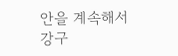안을 계속해서 강구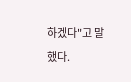하겠다"고 말했다.